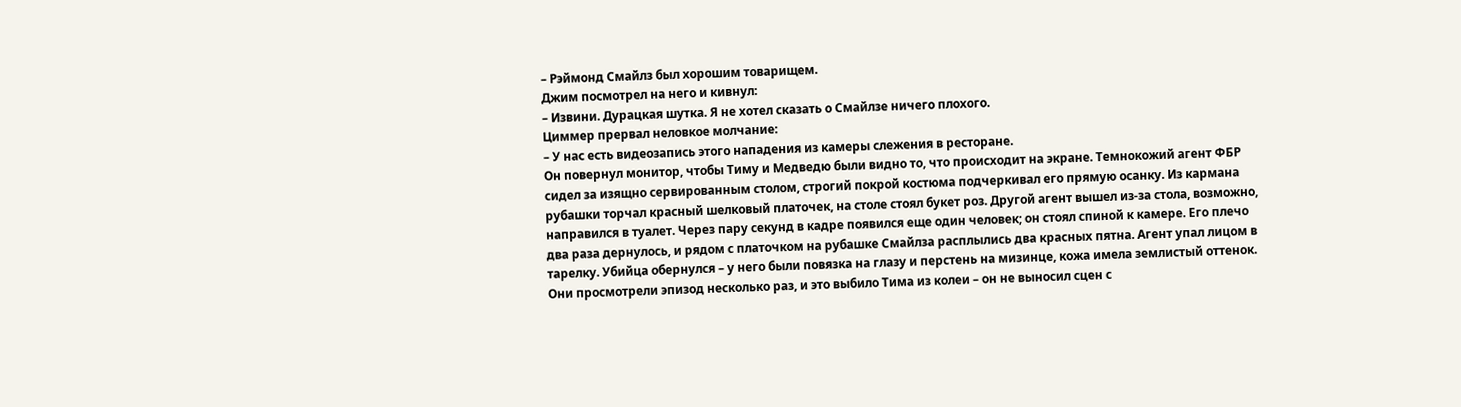– Рэймонд Смайлз был хорошим товарищем.
Джим посмотрел на него и кивнул:
– Извини. Дурацкая шутка. Я не хотел сказать о Смайлзе ничего плохого.
Циммер прервал неловкое молчание:
– У нас есть видеозапись этого нападения из камеры слежения в ресторане.
Он повернул монитор, чтобы Тиму и Медведю были видно то, что происходит на экране. Темнокожий агент ФБР сидел за изящно сервированным столом, строгий покрой костюма подчеркивал его прямую осанку. Из кармана рубашки торчал красный шелковый платочек, на столе стоял букет роз. Другой агент вышел из-за стола, возможно, направился в туалет. Через пару секунд в кадре появился еще один человек; он стоял спиной к камере. Его плечо два раза дернулось, и рядом с платочком на рубашке Смайлза расплылись два красных пятна. Агент упал лицом в тарелку. Убийца обернулся – у него были повязка на глазу и перстень на мизинце, кожа имела землистый оттенок.
Они просмотрели эпизод несколько раз, и это выбило Тима из колеи – он не выносил сцен с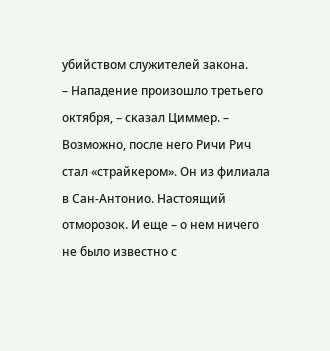убийством служителей закона.
– Нападение произошло третьего октября, – сказал Циммер. – Возможно, после него Ричи Рич стал «страйкером». Он из филиала в Сан-Антонио. Настоящий отморозок. И еще – о нем ничего не было известно с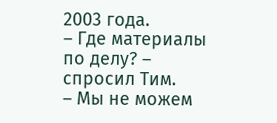2003 года.
– Где материалы по делу? – спросил Тим.
– Мы не можем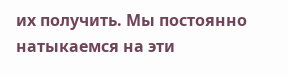их получить. Мы постоянно натыкаемся на эти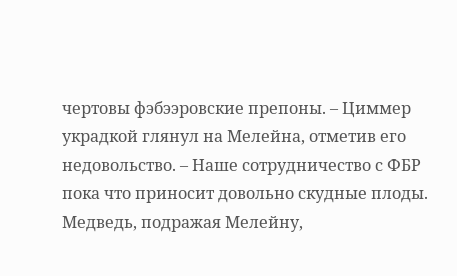чертовы фэбээровские препоны. – Циммер украдкой глянул на Мелейна, отметив его недовольство. – Наше сотрудничество с ФБР пока что приносит довольно скудные плоды.
Медведь, подражая Мелейну,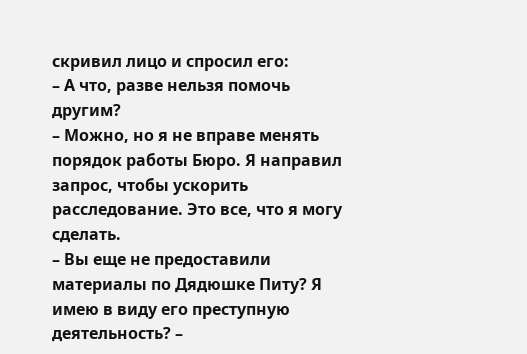скривил лицо и спросил его:
– А что, разве нельзя помочь другим?
– Можно, но я не вправе менять порядок работы Бюро. Я направил запрос, чтобы ускорить расследование. Это все, что я могу сделать.
– Вы еще не предоставили материалы по Дядюшке Питу? Я имею в виду его преступную деятельность? –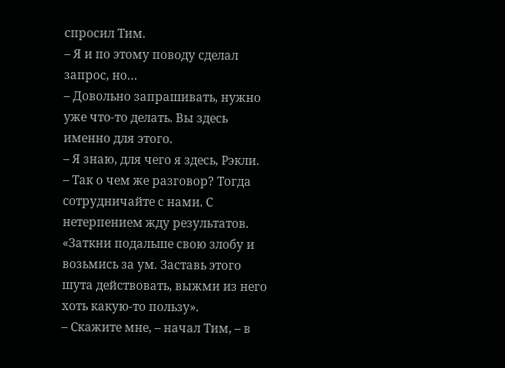спросил Тим.
– Я и по этому поводу сделал запрос, но…
– Довольно запрашивать, нужно уже что-то делать. Вы здесь именно для этого.
– Я знаю, для чего я здесь, Рэкли.
– Так о чем же разговор? Тогда сотрудничайте с нами. С нетерпением жду результатов.
«Заткни подальше свою злобу и возьмись за ум. Заставь этого шута действовать, выжми из него хоть какую-то пользу».
– Скажите мне, – начал Тим, – в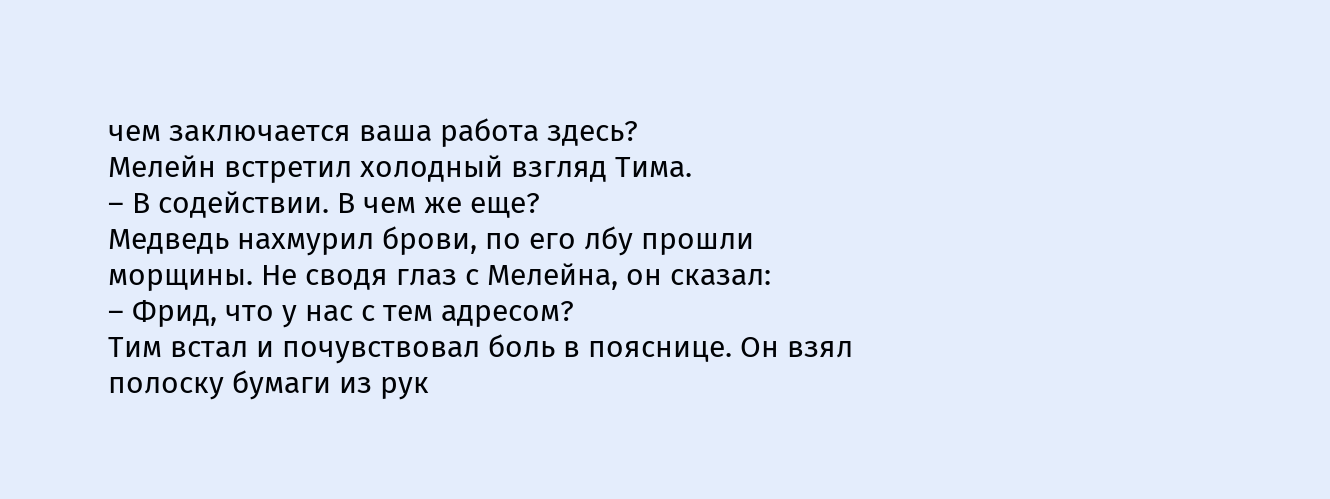чем заключается ваша работа здесь?
Мелейн встретил холодный взгляд Тима.
– В содействии. В чем же еще?
Медведь нахмурил брови, по его лбу прошли морщины. Не сводя глаз с Мелейна, он сказал:
– Фрид, что у нас с тем адресом?
Тим встал и почувствовал боль в пояснице. Он взял полоску бумаги из рук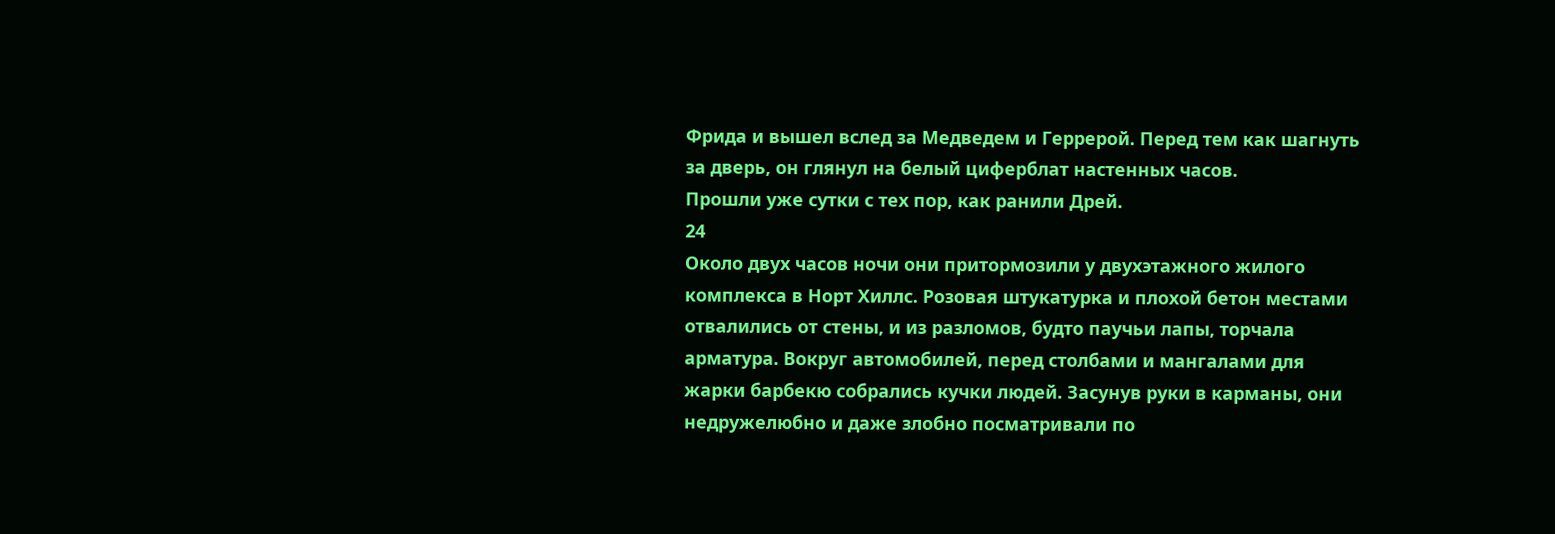Фрида и вышел вслед за Медведем и Геррерой. Перед тем как шагнуть за дверь, он глянул на белый циферблат настенных часов.
Прошли уже сутки с тех пор, как ранили Дрей.
24
Около двух часов ночи они притормозили у двухэтажного жилого комплекса в Норт Хиллс. Розовая штукатурка и плохой бетон местами отвалились от стены, и из разломов, будто паучьи лапы, торчала арматура. Вокруг автомобилей, перед столбами и мангалами для жарки барбекю собрались кучки людей. Засунув руки в карманы, они недружелюбно и даже злобно посматривали по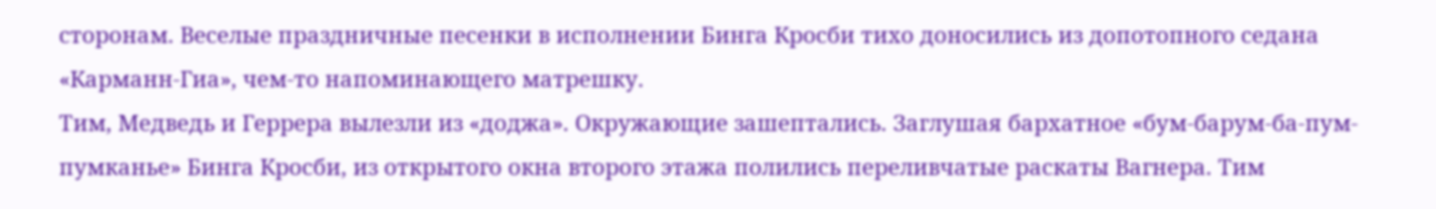сторонам. Веселые праздничные песенки в исполнении Бинга Кросби тихо доносились из допотопного седана «Карманн-Гиа», чем-то напоминающего матрешку.
Тим, Медведь и Геррера вылезли из «доджа». Окружающие зашептались. Заглушая бархатное «бум-барум-ба-пум-пумканье» Бинга Кросби, из открытого окна второго этажа полились переливчатые раскаты Вагнера. Тим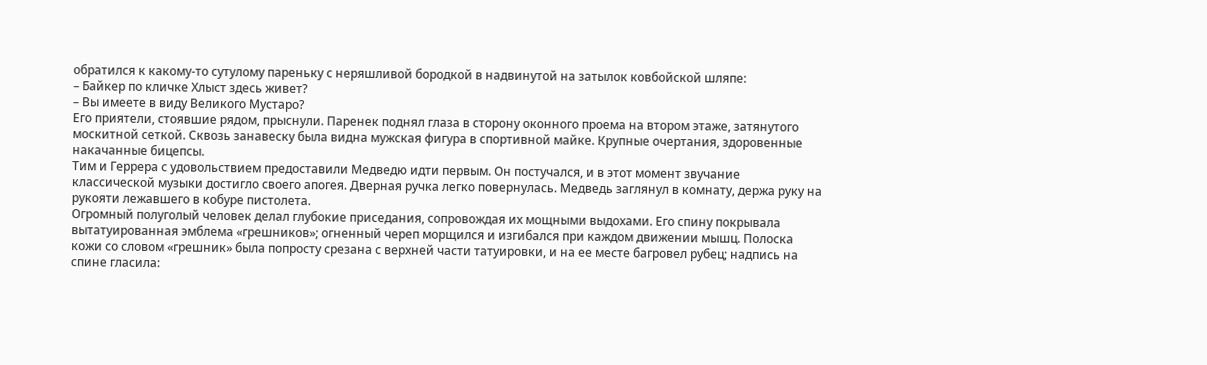обратился к какому-то сутулому пареньку с неряшливой бородкой в надвинутой на затылок ковбойской шляпе:
– Байкер по кличке Хлыст здесь живет?
– Вы имеете в виду Великого Мустаро?
Его приятели, стоявшие рядом, прыснули. Паренек поднял глаза в сторону оконного проема на втором этаже, затянутого москитной сеткой. Сквозь занавеску была видна мужская фигура в спортивной майке. Крупные очертания, здоровенные накачанные бицепсы.
Тим и Геррера с удовольствием предоставили Медведю идти первым. Он постучался, и в этот момент звучание классической музыки достигло своего апогея. Дверная ручка легко повернулась. Медведь заглянул в комнату, держа руку на рукояти лежавшего в кобуре пистолета.
Огромный полуголый человек делал глубокие приседания, сопровождая их мощными выдохами. Его спину покрывала вытатуированная эмблема «грешников»; огненный череп морщился и изгибался при каждом движении мышц. Полоска кожи со словом «грешник» была попросту срезана с верхней части татуировки, и на ее месте багровел рубец; надпись на спине гласила: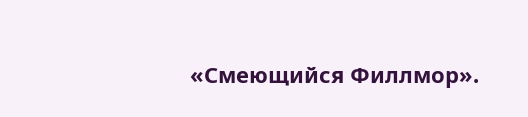«Смеющийся Филлмор».